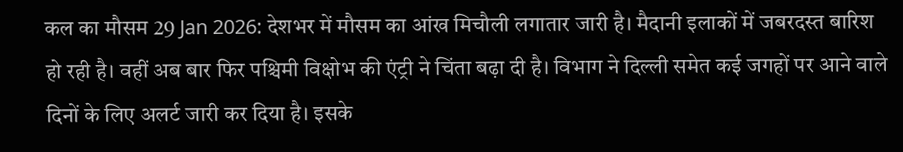कल का मौसम 29 Jan 2026: देशभर में मौसम का आंख मिचौली लगातार जारी है। मैदानी इलाकों में जबरदस्त बारिश हो रही है। वहीं अब बार फिर पश्चिमी विक्षोभ की एंट्री ने चिंता बढ़ा दी है। विभाग ने दिल्ली समेत कई जगहों पर आने वाले दिनों के लिए अलर्ट जारी कर दिया है। इसके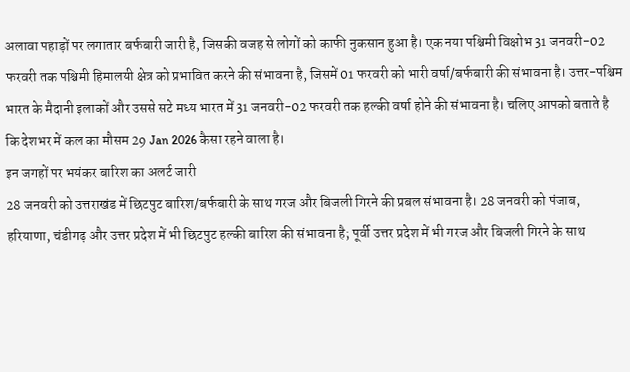अलावा पहाड़ों पर लगातार बर्फबारी जारी है, जिसकी वजह से लोगों को काफी नुकसान हुआ है। एक नया पश्चिमी विक्षोभ 31 जनवरी-02 फरवरी तक पश्चिमी हिमालयी क्षेत्र को प्रभावित करने की संभावना है, जिसमें 01 फरवरी को भारी वर्षा/बर्फबारी की संभावना है। उत्तर-पश्चिम भारत के मैदानी इलाकों और उससे सटे मध्य भारत में 31 जनवरी-02 फरवरी तक हल्की वर्षा होने की संभावना है। चलिए आपको बताते है कि देशभर में कल का मौसम 29 Jan 2026 कैसा रहने वाला है।
इन जगहों पर भयंकर बारिश का अलर्ट जारी
28 जनवरी को उत्तराखंड में छिटपुट बारिश/बर्फबारी के साथ गरज और बिजली गिरने की प्रबल संभावना है। 28 जनवरी को पंजाब, हरियाणा, चंडीगढ़ और उत्तर प्रदेश में भी छिटपुट हल्की बारिश की संभावना है; पूर्वी उत्तर प्रदेश में भी गरज और बिजली गिरने के साथ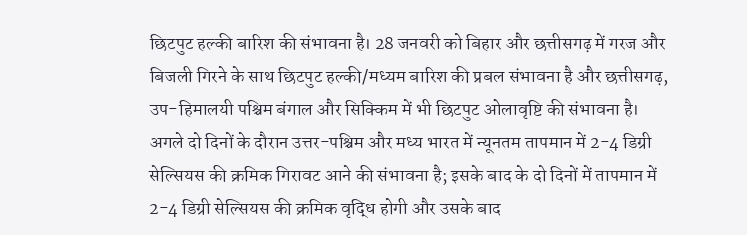छिटपुट हल्की बारिश की संभावना है। 28 जनवरी को बिहार और छत्तीसगढ़ में गरज और बिजली गिरने के साथ छिटपुट हल्की/मध्यम बारिश की प्रबल संभावना है और छत्तीसगढ़, उप-हिमालयी पश्चिम बंगाल और सिक्किम में भी छिटपुट ओलावृष्टि की संभावना है।
अगले दो दिनों के दौरान उत्तर-पश्चिम और मध्य भारत में न्यूनतम तापमान में 2-4 डिग्री सेल्सियस की क्रमिक गिरावट आने की संभावना है; इसके बाद के दो दिनों में तापमान में 2-4 डिग्री सेल्सियस की क्रमिक वृद्धि होगी और उसके बाद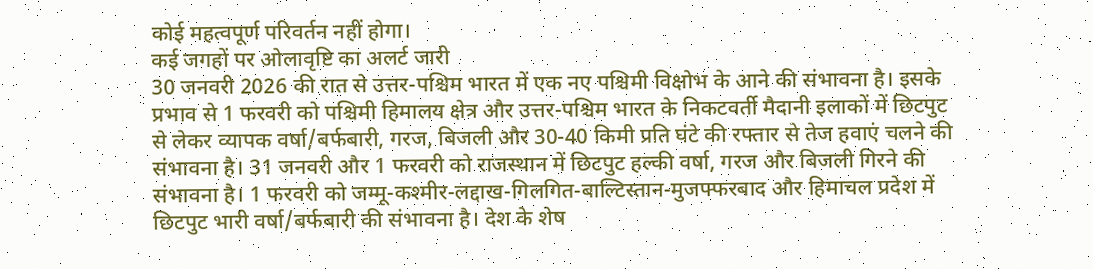कोई महत्वपूर्ण परिवर्तन नहीं होगा।
कई जगहों पर ओलावृष्टि का अलर्ट जारी
30 जनवरी 2026 की रात से उत्तर-पश्चिम भारत में एक नए पश्चिमी विक्षोभ के आने की संभावना है। इसके प्रभाव से 1 फरवरी को पश्चिमी हिमालय क्षेत्र और उत्तर-पश्चिम भारत के निकटवर्ती मैदानी इलाकों में छिटपुट से लेकर व्यापक वर्षा/बर्फबारी, गरज, बिजली और 30-40 किमी प्रति घंटे की रफ्तार से तेज हवाएं चलने की संभावना है। 31 जनवरी और 1 फरवरी को राजस्थान में छिटपुट हल्की वर्षा, गरज और बिजली गिरने की संभावना है। 1 फरवरी को जम्मू-कश्मीर-लद्दाख-गिलगित-बाल्टिस्तान-मुजफ्फरबाद और हिमाचल प्रदेश में छिटपुट भारी वर्षा/बर्फबारी की संभावना है। देश के शेष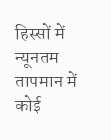हिस्सों में न्यूनतम तापमान में कोई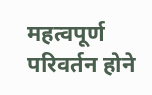महत्वपूर्ण परिवर्तन होने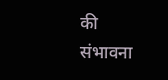की संभावना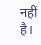नहीं है।